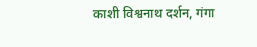काशी विश्वनाथ दर्शन, गंगा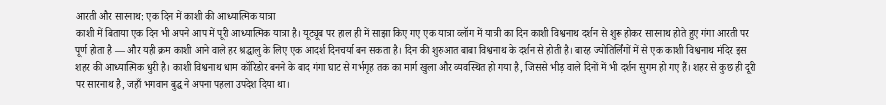आरती और सारनाथ: एक दिन में काशी की आध्यात्मिक यात्रा
काशी में बिताया एक दिन भी अपने आप में पूरी आध्यात्मिक यात्रा है। यूट्यूब पर हाल ही में साझा किए गए एक यात्रा व्लॉग में यात्री का दिन काशी विश्वनाथ दर्शन से शुरू होकर सारनाथ होते हुए गंगा आरती पर पूर्ण होता है — और यही क्रम काशी आने वाले हर श्रद्धालु के लिए एक आदर्श दिनचर्या बन सकता है। दिन की शुरुआत बाबा विश्वनाथ के दर्शन से होती है। बारह ज्योतिर्लिंगों में से एक काशी विश्वनाथ मंदिर इस शहर की आध्यात्मिक धुरी है। काशी विश्वनाथ धाम कॉरिडोर बनने के बाद गंगा घाट से गर्भगृह तक का मार्ग खुला और व्यवस्थित हो गया है, जिससे भीड़ वाले दिनों में भी दर्शन सुगम हो गए हैं। शहर से कुछ ही दूरी पर सारनाथ है, जहाँ भगवान बुद्ध ने अपना पहला उपदेश दिया था।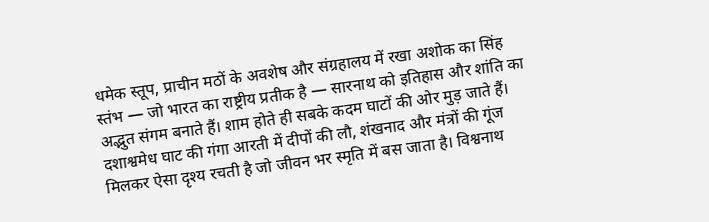धमेक स्तूप, प्राचीन मठों के अवशेष और संग्रहालय में रखा अशोक का सिंह स्तंभ — जो भारत का राष्ट्रीय प्रतीक है — सारनाथ को इतिहास और शांति का अद्भुत संगम बनाते हैं। शाम होते ही सबके कदम घाटों की ओर मुड़ जाते हैं। दशाश्वमेध घाट की गंगा आरती में दीपों की लौ, शंखनाद और मंत्रों की गूंज मिलकर ऐसा दृश्य रचती है जो जीवन भर स्मृति में बस जाता है। विश्वनाथ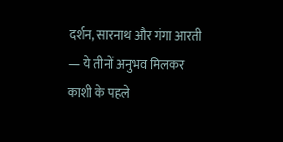दर्शन, सारनाथ और गंगा आरती — ये तीनों अनुभव मिलकर काशी के पहले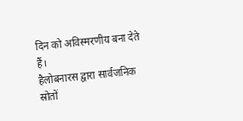दिन को अविस्मरणीय बना देते हैं।
हैलोबनारस द्वारा सार्वजनिक स्रोतों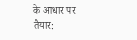के आधार पर तैयार: